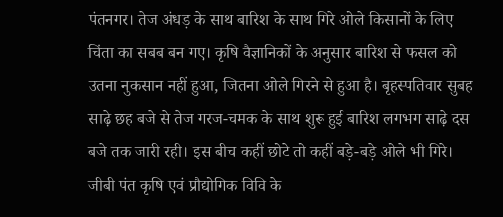पंतनगर। तेज अंधड़ के साथ बारिश के साथ गिरे ओले किसानों के लिए चिंता का सबब बन गए। कृषि वैज्ञानिकों के अनुसार बारिश से फसल को उतना नुकसान नहीं हुआ, जितना ओले गिरने से हुआ है। बृहस्पतिवार सुबह साढ़े छह बजे से तेज गरज-चमक के साथ शुरू हुई बारिश लगभग साढ़े दस बजे तक जारी रही। इस बीच कहीं छोटे तो कहीं बड़े-बड़े ओले भी गिरे। जीबी पंत कृषि एवं प्रौद्योगिक विवि के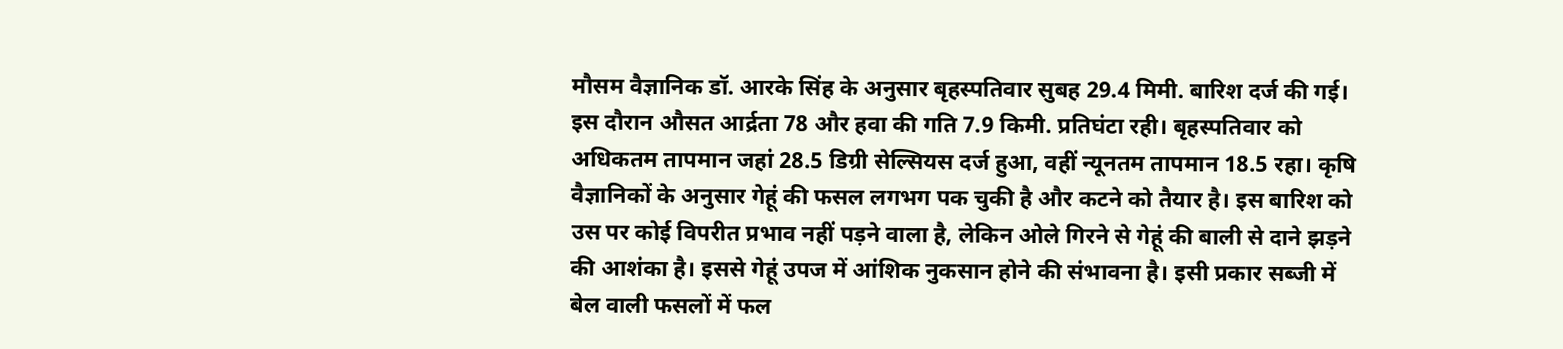मौसम वैज्ञानिक डॉ. आरके सिंह के अनुसार बृहस्पतिवार सुबह 29.4 मिमी. बारिश दर्ज की गई। इस दौरान औसत आर्द्रता 78 और हवा की गति 7.9 किमी. प्रतिघंटा रही। बृहस्पतिवार को अधिकतम तापमान जहां 28.5 डिग्री सेल्सियस दर्ज हुआ, वहीं न्यूनतम तापमान 18.5 रहा। कृषि वैज्ञानिकों के अनुसार गेहूं की फसल लगभग पक चुकी है और कटने को तैयार है। इस बारिश को उस पर कोई विपरीत प्रभाव नहीं पड़ने वाला है, लेकिन ओले गिरने से गेहूं की बाली से दाने झड़ने की आशंका है। इससे गेहूं उपज में आंशिक नुकसान होने की संभावना है। इसी प्रकार सब्जी में बेल वाली फसलों में फल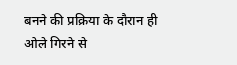बनने की प्रक्रिया के दौरान ही ओले गिरने से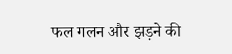फल गलन और झड़ने की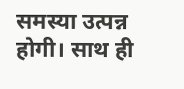समस्या उत्पन्न होगी। साथ ही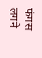फंगस लगने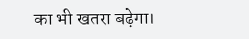का भी खतरा बढ़ेगा।